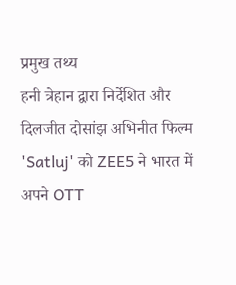प्रमुख तथ्य
हनी त्रेहान द्वारा निर्देशित और दिलजीत दोसांझ अभिनीत फिल्म 'Satluj' को ZEE5 ने भारत में अपने OTT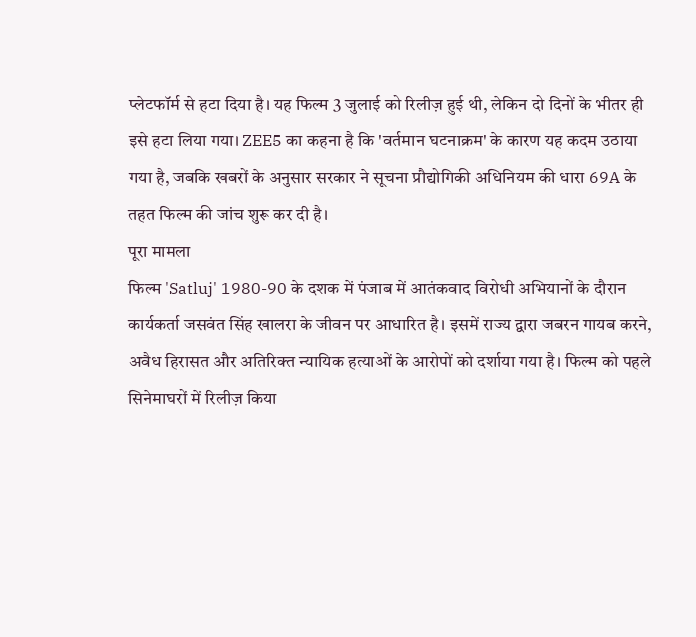प्लेटफॉर्म से हटा दिया है। यह फिल्म 3 जुलाई को रिलीज़ हुई थी, लेकिन दो दिनों के भीतर ही इसे हटा लिया गया। ZEE5 का कहना है कि 'वर्तमान घटनाक्रम' के कारण यह कदम उठाया गया है, जबकि खबरों के अनुसार सरकार ने सूचना प्रौद्योगिकी अधिनियम की धारा 69A के तहत फिल्म की जांच शुरू कर दी है।
पूरा मामला
फिल्म 'Satluj' 1980-90 के दशक में पंजाब में आतंकवाद विरोधी अभियानों के दौरान कार्यकर्ता जसवंत सिंह खालरा के जीवन पर आधारित है। इसमें राज्य द्वारा जबरन गायब करने, अवैध हिरासत और अतिरिक्त न्यायिक हत्याओं के आरोपों को दर्शाया गया है। फिल्म को पहले सिनेमाघरों में रिलीज़ किया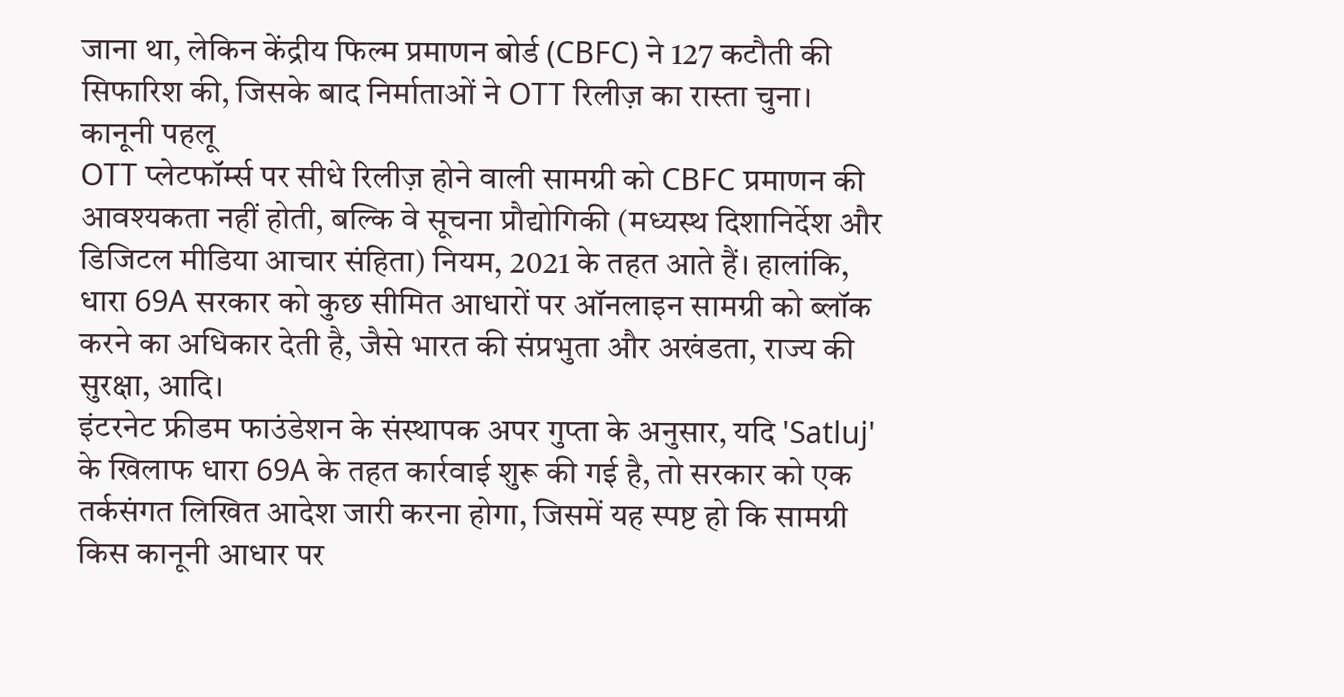जाना था, लेकिन केंद्रीय फिल्म प्रमाणन बोर्ड (CBFC) ने 127 कटौती की सिफारिश की, जिसके बाद निर्माताओं ने OTT रिलीज़ का रास्ता चुना।
कानूनी पहलू
OTT प्लेटफॉर्म्स पर सीधे रिलीज़ होने वाली सामग्री को CBFC प्रमाणन की आवश्यकता नहीं होती, बल्कि वे सूचना प्रौद्योगिकी (मध्यस्थ दिशानिर्देश और डिजिटल मीडिया आचार संहिता) नियम, 2021 के तहत आते हैं। हालांकि, धारा 69A सरकार को कुछ सीमित आधारों पर ऑनलाइन सामग्री को ब्लॉक करने का अधिकार देती है, जैसे भारत की संप्रभुता और अखंडता, राज्य की सुरक्षा, आदि।
इंटरनेट फ्रीडम फाउंडेशन के संस्थापक अपर गुप्ता के अनुसार, यदि 'Satluj' के खिलाफ धारा 69A के तहत कार्रवाई शुरू की गई है, तो सरकार को एक तर्कसंगत लिखित आदेश जारी करना होगा, जिसमें यह स्पष्ट हो कि सामग्री किस कानूनी आधार पर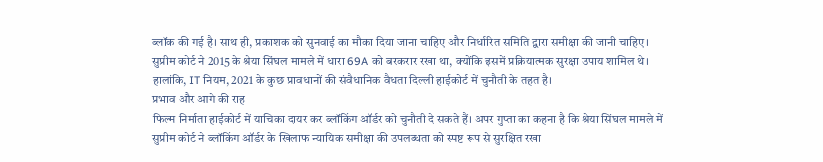ब्लॉक की गई है। साथ ही, प्रकाशक को सुनवाई का मौका दिया जाना चाहिए और निर्धारित समिति द्वारा समीक्षा की जानी चाहिए।
सुप्रीम कोर्ट ने 2015 के श्रेया सिंघल मामले में धारा 69A को बरकरार रखा था, क्योंकि इसमें प्रक्रियात्मक सुरक्षा उपाय शामिल थे। हालांकि, IT नियम, 2021 के कुछ प्रावधानों की संवैधानिक वैधता दिल्ली हाईकोर्ट में चुनौती के तहत है।
प्रभाव और आगे की राह
फिल्म निर्माता हाईकोर्ट में याचिका दायर कर ब्लॉकिंग ऑर्डर को चुनौती दे सकते हैं। अपर गुप्ता का कहना है कि श्रेया सिंघल मामले में सुप्रीम कोर्ट ने ब्लॉकिंग ऑर्डर के खिलाफ न्यायिक समीक्षा की उपलब्धता को स्पष्ट रूप से सुरक्षित रखा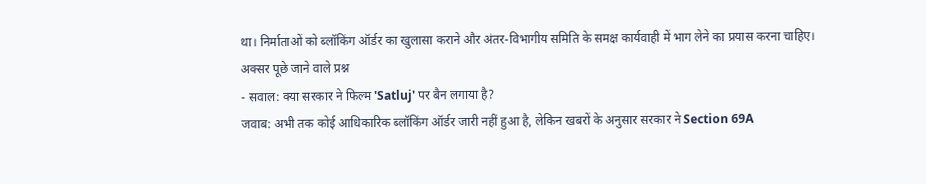था। निर्माताओं को ब्लॉकिंग ऑर्डर का खुलासा कराने और अंतर-विभागीय समिति के समक्ष कार्यवाही में भाग लेने का प्रयास करना चाहिए।
अक्सर पूछे जाने वाले प्रश्न
- सवाल: क्या सरकार ने फिल्म 'Satluj' पर बैन लगाया है?
जवाब: अभी तक कोई आधिकारिक ब्लॉकिंग ऑर्डर जारी नहीं हुआ है, लेकिन खबरों के अनुसार सरकार ने Section 69A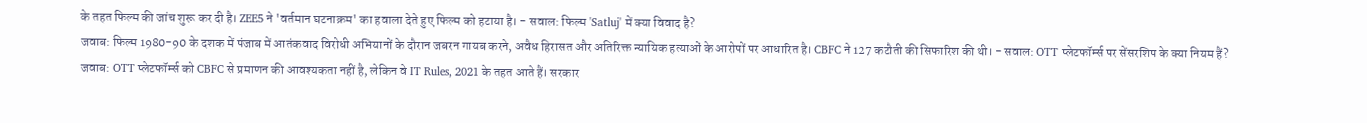के तहत फिल्म की जांच शुरू कर दी है। ZEE5 ने 'वर्तमान घटनाक्रम' का हवाला देते हुए फिल्म को हटाया है। - सवाल: फिल्म 'Satluj' में क्या विवाद है?
जवाब: फिल्म 1980-90 के दशक में पंजाब में आतंकवाद विरोधी अभियानों के दौरान जबरन गायब करने, अवैध हिरासत और अतिरिक्त न्यायिक हत्याओं के आरोपों पर आधारित है। CBFC ने 127 कटौती की सिफारिश की थी। - सवाल: OTT प्लेटफॉर्म्स पर सेंसरशिप के क्या नियम हैं?
जवाब: OTT प्लेटफॉर्म्स को CBFC से प्रमाणन की आवश्यकता नहीं है, लेकिन वे IT Rules, 2021 के तहत आते हैं। सरकार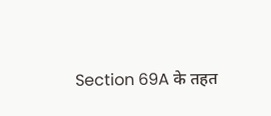Section 69A के तहत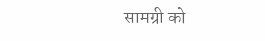सामग्री को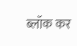ब्लॉक कर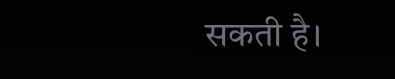सकती है।